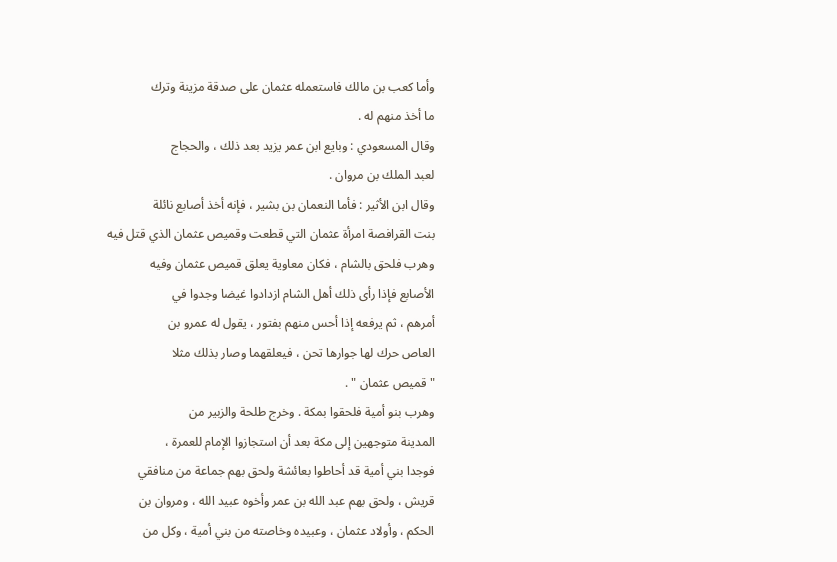وأما كعب بن مالك فاستعمله عثمان على صدقة مزينة وترك
ما أخذ منهم له .
وقال المسعودي : وبايع ابن عمر يزيد بعد ذلك ، والحجاج
لعبد الملك بن مروان .
وقال ابن الأثير : فأما النعمان بن بشير ، فإنه أخذ أصابع نائلة
بنت القرافصة امرأة عثمان التي قطعت وقميص عثمان الذي قتل فيه
وهرب فلحق بالشام ، فكان معاوية يعلق قميص عثمان وفيه
الأصابع فإذا رأى ذلك أهل الشام ازدادوا غيضا وجدوا في
أمرهم ، ثم يرفعه إذا أحس منهم بفتور ، يقول له عمرو بن
العاص حرك لها جوارها تحن ، فيعلقهما وصار بذلك مثلا
" قميص عثمان " .
وهرب بنو أمية فلحقوا بمكة . وخرج طلحة والزبير من
المدينة متوجهين إلى مكة بعد أن استجازوا الإمام للعمرة ،
فوجدا بني أمية قد أحاطوا بعائشة ولحق بهم جماعة من منافقي
قريش ، ولحق بهم عبد الله بن عمر وأخوه عبيد الله ، ومروان بن
الحكم ، وأولاد عثمان ، وعبيده وخاصته من بني أمية ، وكل من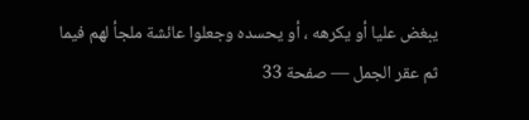يبغض عليا أو يكرهه ، أو يحسده وجعلوا عائشة ملجأ لهم فيما
ثم عقر الجمل — صفحة 33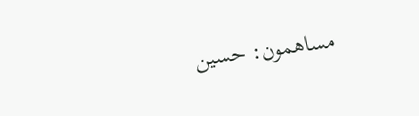مساهمون: حسين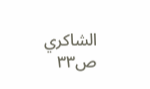الشاكري
ص٣٣